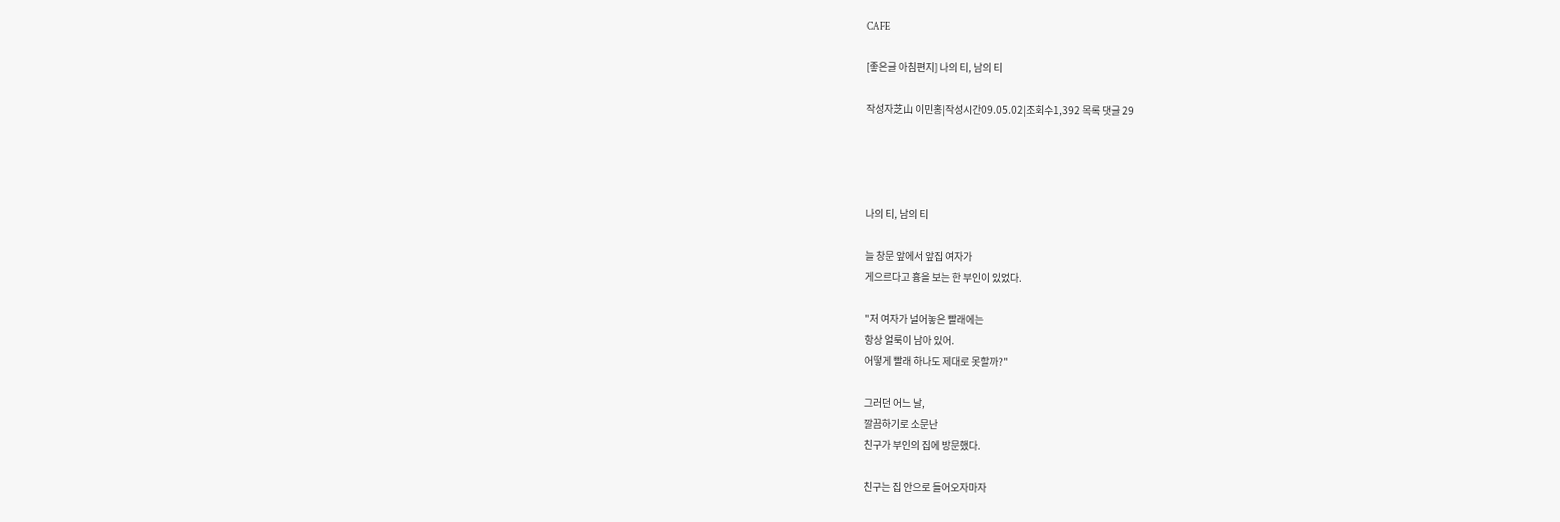CAFE

[좋은글 아침편지] 나의 티, 남의 티

작성자芝山 이민홍|작성시간09.05.02|조회수1,392 목록 댓글 29




나의 티, 남의 티

늘 창문 앞에서 앞집 여자가
게으르다고 흉을 보는 한 부인이 있었다.

"저 여자가 널어놓은 빨래에는
항상 얼룩이 남아 있어.
어떻게 빨래 하나도 제대로 못할까?"

그러던 어느 날,
깔끔하기로 소문난
친구가 부인의 집에 방문했다.

친구는 집 안으로 들어오자마자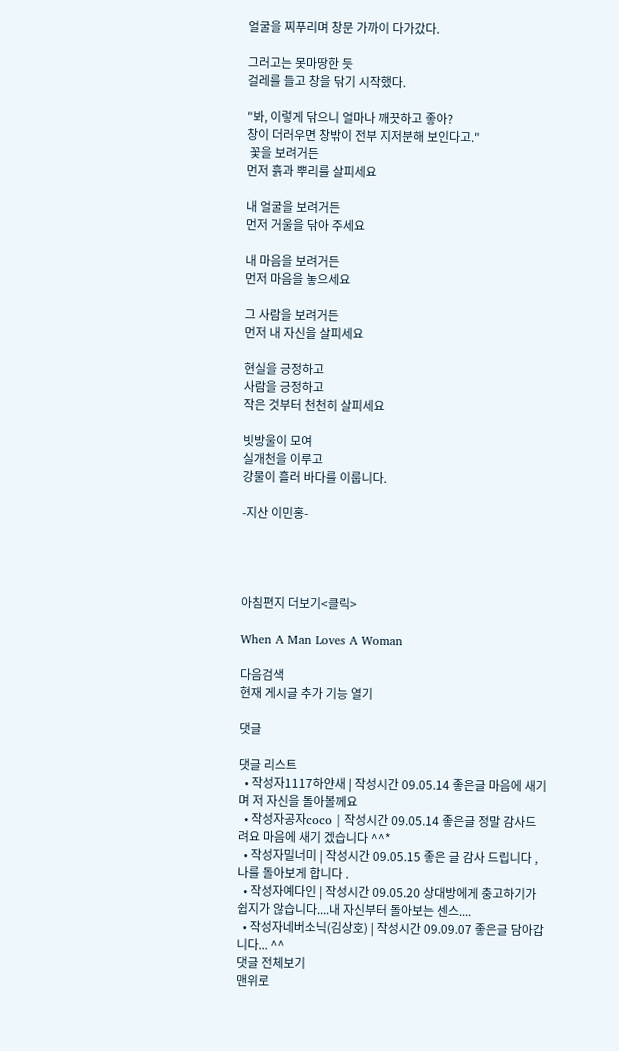얼굴을 찌푸리며 창문 가까이 다가갔다.

그러고는 못마땅한 듯
걸레를 들고 창을 닦기 시작했다.

"봐, 이렇게 닦으니 얼마나 깨끗하고 좋아?
창이 더러우면 창밖이 전부 지저분해 보인다고."
 꽃을 보려거든
먼저 흙과 뿌리를 살피세요

내 얼굴을 보려거든
먼저 거울을 닦아 주세요

내 마음을 보려거든
먼저 마음을 놓으세요

그 사람을 보려거든
먼저 내 자신을 살피세요

현실을 긍정하고
사람을 긍정하고
작은 것부터 천천히 살피세요

빗방울이 모여
실개천을 이루고
강물이 흘러 바다를 이룹니다.

-지산 이민홍-




아침편지 더보기<클릭>

When A Man Loves A Woman

다음검색
현재 게시글 추가 기능 열기

댓글

댓글 리스트
  • 작성자1117하얀새 | 작성시간 09.05.14 좋은글 마음에 새기며 저 자신을 돌아볼께요
  • 작성자공자coco | 작성시간 09.05.14 좋은글 정말 감사드려요 마음에 새기 겠습니다 ^^*
  • 작성자밀너미 | 작성시간 09.05.15 좋은 글 감사 드립니다 , 나를 돌아보게 합니다 .
  • 작성자예다인 | 작성시간 09.05.20 상대방에게 충고하기가 쉽지가 않습니다....내 자신부터 돌아보는 센스....
  • 작성자네버소닉(김상호) | 작성시간 09.09.07 좋은글 담아갑니다... ^^
댓글 전체보기
맨위로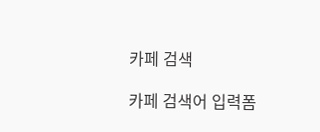카페 검색

카페 검색어 입력폼